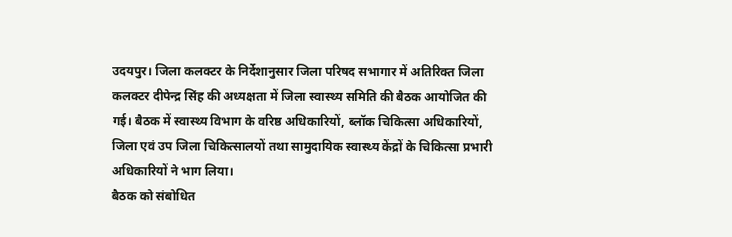उदयपुर। जिला कलक्टर के निर्देशानुसार जिला परिषद सभागार में अतिरिक्त जिला कलक्टर दीपेन्द्र सिंह की अध्यक्षता में जिला स्वास्थ्य समिति की बैठक आयोजित की गई। बैठक में स्वास्थ्य विभाग के वरिष्ठ अधिकारियों, ब्लॉक चिकित्सा अधिकारियों, जिला एवं उप जिला चिकित्सालयों तथा सामुदायिक स्वास्थ्य केंद्रों के चिकित्सा प्रभारी अधिकारियों ने भाग लिया।
बैठक को संबोधित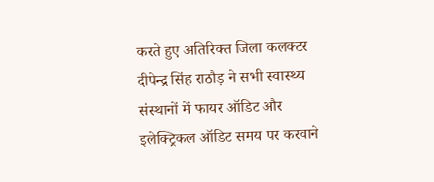करते हुए अतिरिक्त जिला कलक्टर दीपेन्द्र सिंह राठौड़ ने सभी स्वास्थ्य संस्थानों में फायर ऑडिट और इलेक्ट्रिकल ऑडिट समय पर करवाने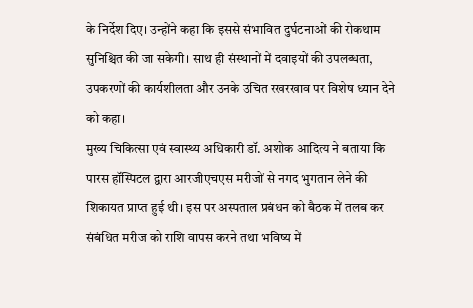के निर्देश दिए। उन्होंने कहा कि इससे संभावित दुर्घटनाओं की रोकथाम सुनिश्चित की जा सकेगी। साथ ही संस्थानों में दवाइयों की उपलब्धता, उपकरणों की कार्यशीलता और उनके उचित रखरखाव पर विशेष ध्यान देने को कहा।
मुख्य चिकित्सा एवं स्वास्थ्य अधिकारी डॉ. अशोक आदित्य ने बताया कि पारस हॉस्पिटल द्वारा आरजीएचएस मरीजों से नगद भुगतान लेने की शिकायत प्राप्त हुई थी। इस पर अस्पताल प्रबंधन को बैठक में तलब कर संबंधित मरीज को राशि वापस करने तथा भविष्य में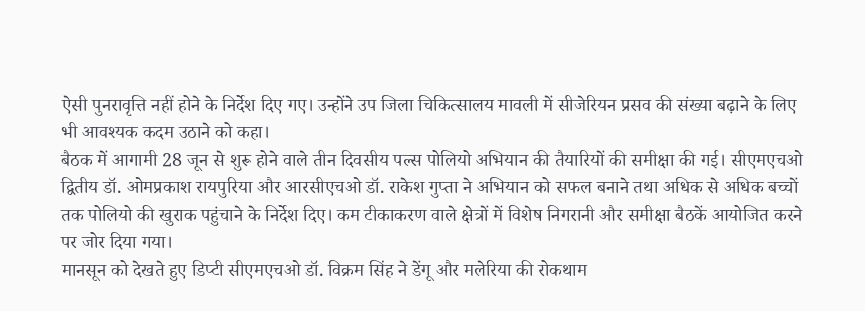ऐसी पुनरावृत्ति नहीं होने के निर्देश दिए गए। उन्होंने उप जिला चिकित्सालय मावली में सीजेरियन प्रसव की संख्या बढ़ाने के लिए भी आवश्यक कदम उठाने को कहा।
बैठक में आगामी 28 जून से शुरू होने वाले तीन दिवसीय पल्स पोलियो अभियान की तैयारियों की समीक्षा की गई। सीएमएचओ द्वितीय डॉ. ओमप्रकाश रायपुरिया और आरसीएचओ डॉ. राकेश गुप्ता ने अभियान को सफल बनाने तथा अधिक से अधिक बच्चों तक पोलियो की खुराक पहुंचाने के निर्देश दिए। कम टीकाकरण वाले क्षेत्रों में विशेष निगरानी और समीक्षा बैठकें आयोजित करने पर जोर दिया गया।
मानसून को देखते हुए डिप्टी सीएमएचओ डॉ. विक्रम सिंह ने डेंगू और मलेरिया की रोकथाम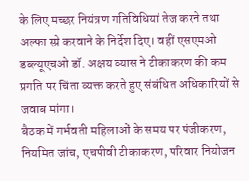के लिए मच्छर नियंत्रण गतिविधियां तेज करने तथा अल्फा स्प्रे करवाने के निर्देश दिए। वहीं एसएमओ डब्ल्यूएचओ डॉ. अक्षय व्यास ने टीकाकरण की कम प्रगति पर चिंता व्यक्त करते हुए संबंधित अधिकारियों से जवाब मांगा।
बैठक में गर्भवती महिलाओं के समय पर पंजीकरण, नियमित जांच, एचपीवी टीकाकरण, परिवार नियोजन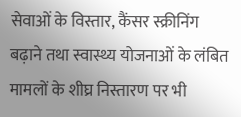सेवाओं के विस्तार, कैंसर स्क्रीनिंग बढ़ाने तथा स्वास्थ्य योजनाओं के लंबित मामलों के शीघ्र निस्तारण पर भी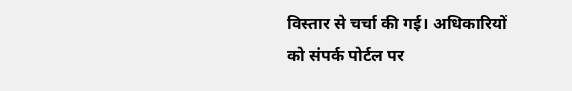विस्तार से चर्चा की गई। अधिकारियों को संपर्क पोर्टल पर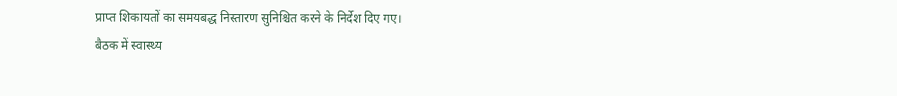प्राप्त शिकायतों का समयबद्ध निस्तारण सुनिश्चित करने के निर्देश दिए गए।
बैठक में स्वास्थ्य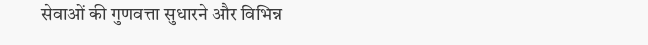सेवाओं की गुणवत्ता सुधारने और विभिन्न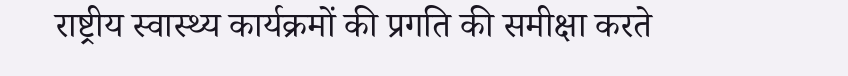राष्ट्रीय स्वास्थ्य कार्यक्रमों की प्रगति की समीक्षा करते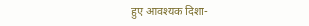हुए आवश्यक दिशा-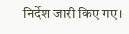निर्देश जारी किए गए।